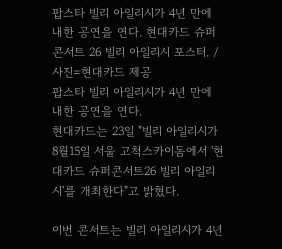팝스타 빌리 아일리시가 4년 만에 내한 공연을 연다. 현대카드 슈퍼콘서트 26 빌리 아일리시 포스터. /사진=현대카드 제공
팝스타 빌리 아일리시가 4년 만에 내한 공연을 연다.
현대카드는 23일 "빌리 아일리시가 8월15일 서울 고척스카이돔에서 '현대카드 슈퍼콘서트26 빌리 아일리시'를 개최한다"고 밝혔다.

이번 콘서트는 빌리 아일리시가 4년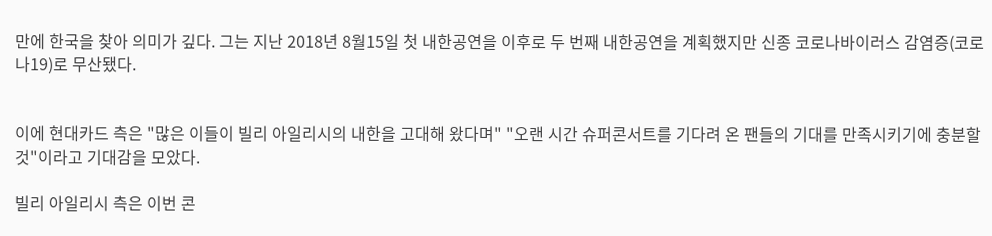만에 한국을 찾아 의미가 깊다. 그는 지난 2018년 8월15일 첫 내한공연을 이후로 두 번째 내한공연을 계획했지만 신종 코로나바이러스 감염증(코로나19)로 무산됐다.


이에 현대카드 측은 "많은 이들이 빌리 아일리시의 내한을 고대해 왔다며" "오랜 시간 슈퍼콘서트를 기다려 온 팬들의 기대를 만족시키기에 충분할 것"이라고 기대감을 모았다.

빌리 아일리시 측은 이번 콘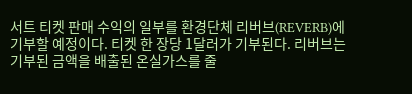서트 티켓 판매 수익의 일부를 환경단체 리버브(REVERB)에 기부할 예정이다. 티켓 한 장당 1달러가 기부된다. 리버브는 기부된 금액을 배출된 온실가스를 줄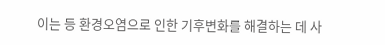이는 등 환경오염으로 인한 기후변화를 해결하는 데 사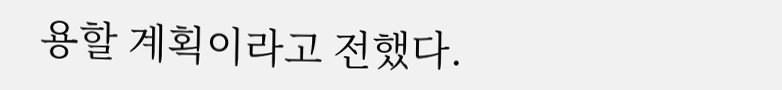용할 계획이라고 전했다.